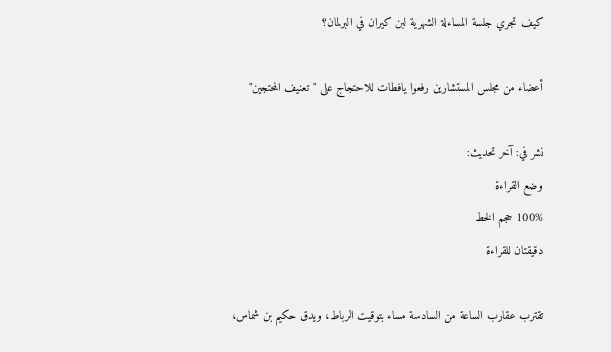كيف تجري جلسة المساءلة الشهرية لبن كيران في البرلمان؟

أعضاء من مجلس المستشارين رفعوا يافطات للاحتجاج على "تعنيف المحتجين"

نشر في: آخر تحديث:
وضع القراءة
100% حجم الخط
دقيقتان للقراءة

تقترب عقارب الساعة من السادسة مساء بتوقيت الرباط، ويدق حكيم بن شماس،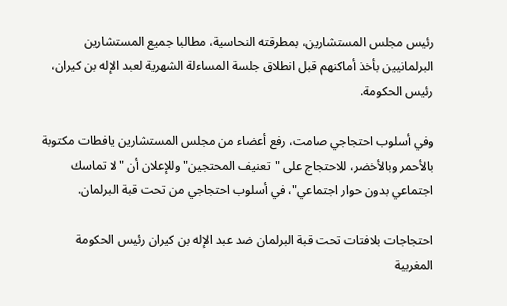رئيس مجلس المستشارين، بمطرقته النحاسية، مطالبا جميع المستشارين البرلمانيين بأخذ أماكنهم قبل انطلاق جلسة المساءلة الشهرية لعبد الإله بن كيران، رئيس الحكومة.

وفي أسلوب احتجاجي صامت، رفع أعضاء من مجلس المستشارين يافطات مكتوبة بالأحمر وبالأخضر، للاحتجاج على "تعنيف المحتجين" وللإعلان أن "لا تماسك اجتماعي بدون حوار اجتماعي"، في أسلوب احتجاجي من تحت قبة البرلمان.

احتجاجات بلافتات تحت قبة البرلمان ضد عبد الإله بن كيران رئيس الحكومة المغربية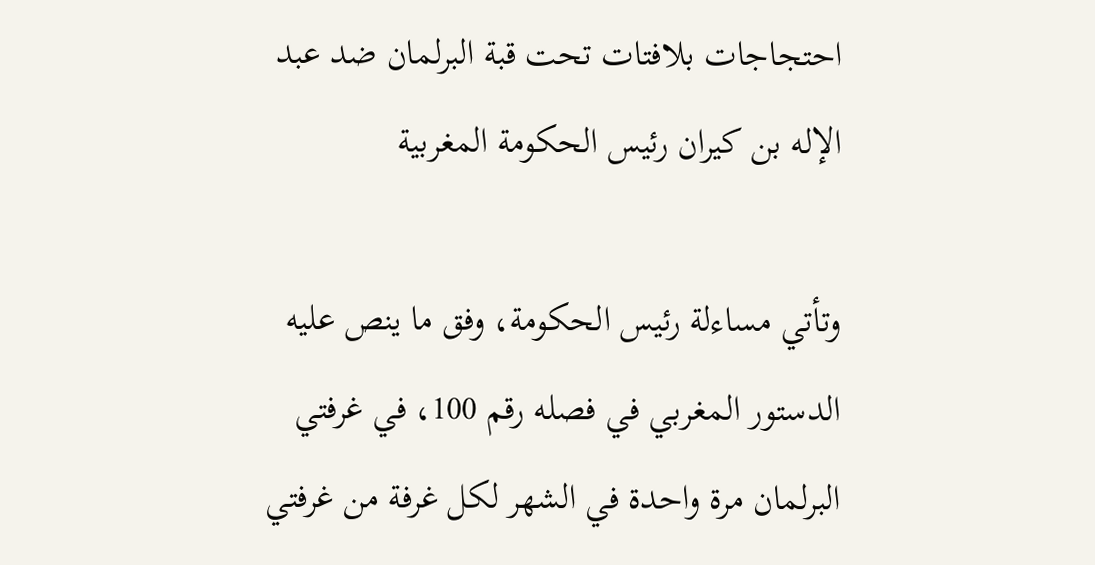احتجاجات بلافتات تحت قبة البرلمان ضد عبد الإله بن كيران رئيس الحكومة المغربية

وتأتي مساءلة رئيس الحكومة، وفق ما ينص عليه الدستور المغربي في فصله رقم 100، في غرفتي البرلمان مرة واحدة في الشهر لكل غرفة من غرفتي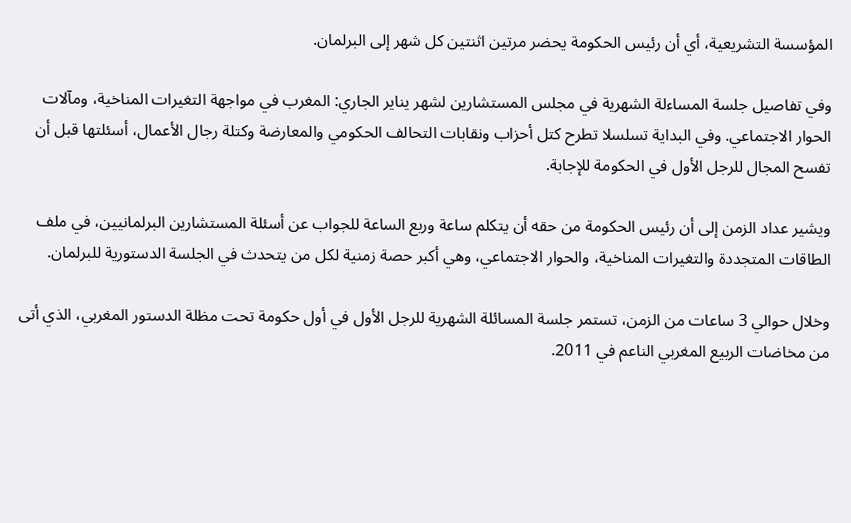المؤسسة التشريعية، أي أن رئيس الحكومة يحضر مرتين اثنتين كل شهر إلى البرلمان.

وفي تفاصيل جلسة المساءلة الشهرية في مجلس المستشارين لشهر يناير الجاري: المغرب في مواجهة التغيرات المناخية، ومآلات الحوار الاجتماعي. وفي البداية تسلسلا تطرح كتل أحزاب ونقابات التحالف الحكومي والمعارضة وكتلة رجال الأعمال، أسئلتها قبل أن تفسح المجال للرجل الأول في الحكومة للإجابة.

ويشير عداد الزمن إلى أن رئيس الحكومة من حقه أن يتكلم ساعة وربع الساعة للجواب عن أسئلة المستشارين البرلمانيين، في ملف الطاقات المتجددة والتغيرات المناخية، والحوار الاجتماعي، وهي أكبر حصة زمنية لكل من يتحدث في الجلسة الدستورية للبرلمان.

وخلال حوالي 3 ساعات من الزمن، تستمر جلسة المسائلة الشهرية للرجل الأول في أول حكومة تحت مظلة الدستور المغربي، الذي أتى من مخاضات الربيع المغربي الناعم في 2011.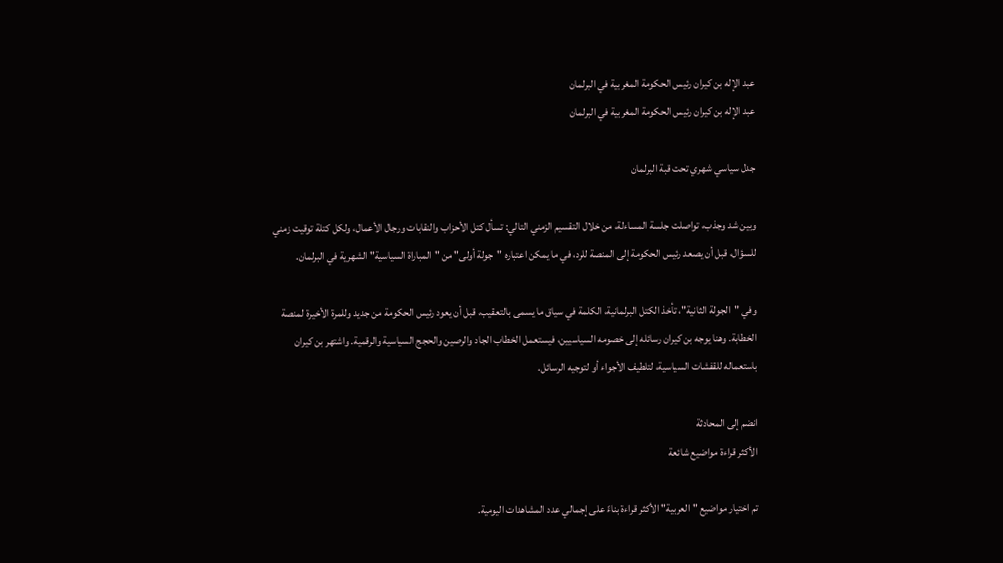عبد الإله بن كيران رئيس الحكومة المغربية في البرلمان
عبد الإله بن كيران رئيس الحكومة المغربية في البرلمان

جدل سياسي شهري تحت قبة البرلمان

وبين شد وجذب، تواصلت جلسة المساءلة، من خلال التقسيم الزمني التالي: تسأل كتل الأحزاب والنقابات ورجال الأعمال، ولكل كتلة توقيت زمني للسؤال، قبل أن يصعد رئيس الحكومة إلى المنصة للرد، في ما يمكن اعتباره "جولة أولى" من "المباراة السياسية" الشهرية في البرلمان.

وفي "الجولة الثانية"، تأخذ الكتل البرلمانية، الكلمة في سياق ما يسمى بالتعقيب، قبل أن يعود رئيس الحكومة من جديد وللمرة الأخيرة لمنصة الخطابة. وهنا يوجه بن كيران رسائله إلى خصومه السياسيين، فيستعمل الخطاب الجاد والرصين والحجج السياسية والرقمية. واشتهر بن كيران باستعماله للقفشات السياسية، لتلطيف الأجواء أو لتوجيه الرسائل.

انضم إلى المحادثة
الأكثر قراءة مواضيع شائعة

تم اختيار مواضيع "العربية" الأكثر قراءة بناءً على إجمالي عدد المشاهدات اليومية.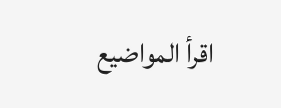اقرأ المواضيع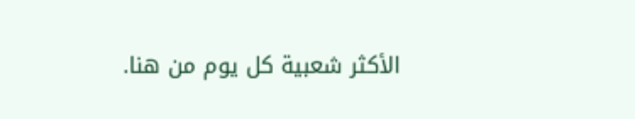الأكثر شعبية كل يوم من هنا.